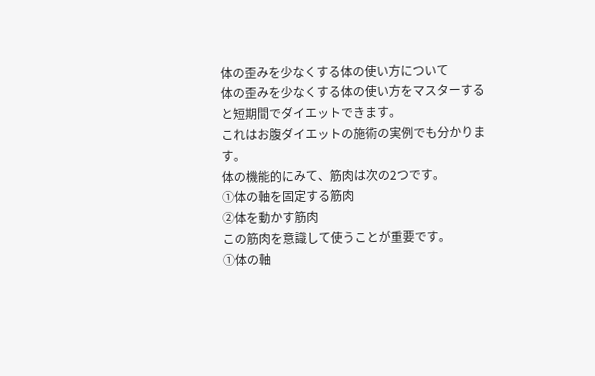体の歪みを少なくする体の使い方について
体の歪みを少なくする体の使い方をマスターすると短期間でダイエットできます。
これはお腹ダイエットの施術の実例でも分かります。
体の機能的にみて、筋肉は次の2つです。
①体の軸を固定する筋肉
②体を動かす筋肉
この筋肉を意識して使うことが重要です。
①体の軸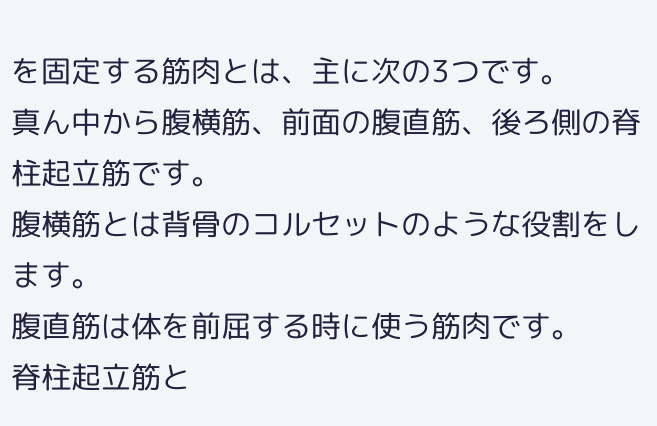を固定する筋肉とは、主に次の3つです。
真ん中から腹横筋、前面の腹直筋、後ろ側の脊柱起立筋です。
腹横筋とは背骨のコルセットのような役割をします。
腹直筋は体を前屈する時に使う筋肉です。
脊柱起立筋と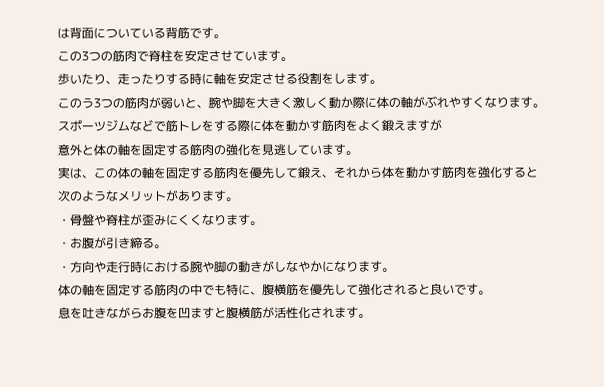は背面についている背筋です。
この3つの筋肉で脊柱を安定させています。
歩いたり、走ったりする時に軸を安定させる役割をします。
このう3つの筋肉が弱いと、腕や脚を大きく激しく動か際に体の軸がぶれやすくなります。
スポーツジムなどで筋トレをする際に体を動かす筋肉をよく鍛えますが
意外と体の軸を固定する筋肉の強化を見逃しています。
実は、この体の軸を固定する筋肉を優先して鍛え、それから体を動かす筋肉を強化すると
次のようなメリットがあります。
・骨盤や脊柱が歪みにくくなります。
・お腹が引き締る。
・方向や走行時における腕や脚の動きがしなやかになります。
体の軸を固定する筋肉の中でも特に、腹横筋を優先して強化されると良いです。
息を吐きながらお腹を凹ますと腹横筋が活性化されます。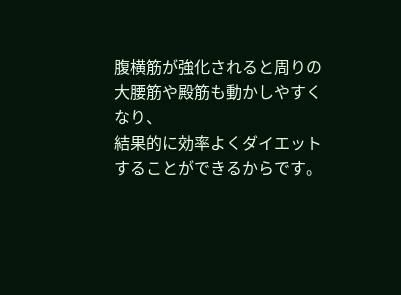腹横筋が強化されると周りの大腰筋や殿筋も動かしやすくなり、
結果的に効率よくダイエットすることができるからです。